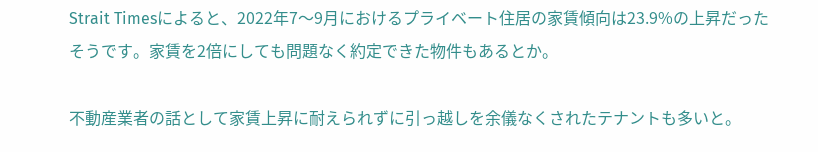Strait Timesによると、2022年7〜9月におけるプライベート住居の家賃傾向は23.9%の上昇だったそうです。家賃を2倍にしても問題なく約定できた物件もあるとか。

不動産業者の話として家賃上昇に耐えられずに引っ越しを余儀なくされたテナントも多いと。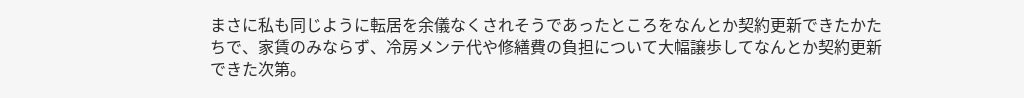まさに私も同じように転居を余儀なくされそうであったところをなんとか契約更新できたかたちで、家賃のみならず、冷房メンテ代や修繕費の負担について大幅譲歩してなんとか契約更新できた次第。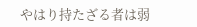やはり持たざる者は弱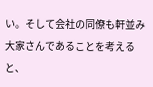い。そして会社の同僚も軒並み大家さんであることを考えると、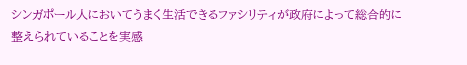シンガポール人においてうまく生活できるファシリティが政府によって総合的に整えられていることを実感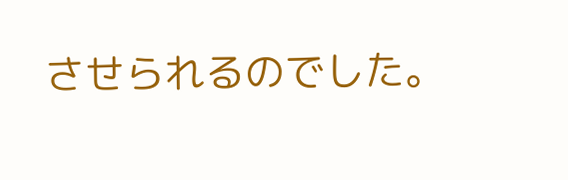させられるのでした。